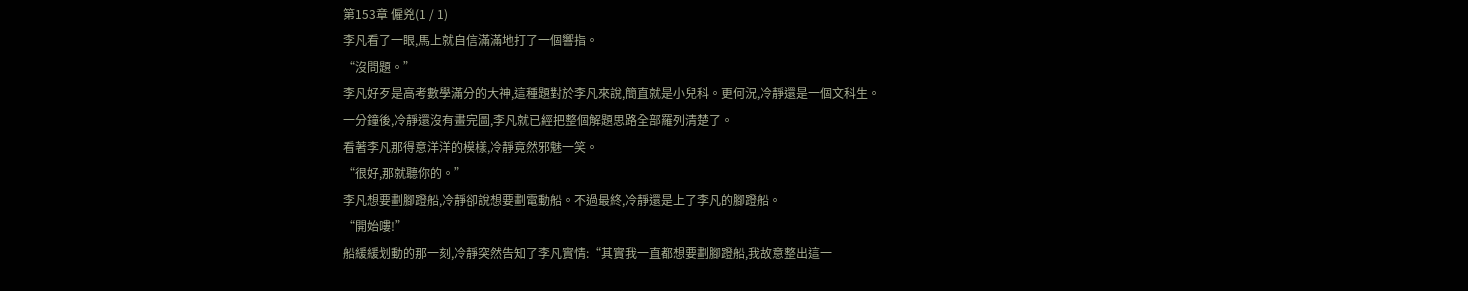第153章 僱兇(1 / 1)
李凡看了一眼,馬上就自信滿滿地打了一個響指。
“沒問題。”
李凡好歹是高考數學滿分的大神,這種題對於李凡來說,簡直就是小兒科。更何況,冷靜還是一個文科生。
一分鐘後,冷靜還沒有畫完圖,李凡就已經把整個解題思路全部羅列清楚了。
看著李凡那得意洋洋的模樣,冷靜竟然邪魅一笑。
“很好,那就聽你的。”
李凡想要劃腳蹬船,冷靜卻說想要劃電動船。不過最終,冷靜還是上了李凡的腳蹬船。
“開始嘍!”
船緩緩划動的那一刻,冷靜突然告知了李凡實情:“其實我一直都想要劃腳蹬船,我故意整出這一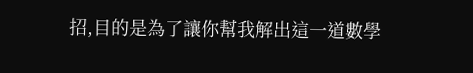招,目的是為了讓你幫我解出這一道數學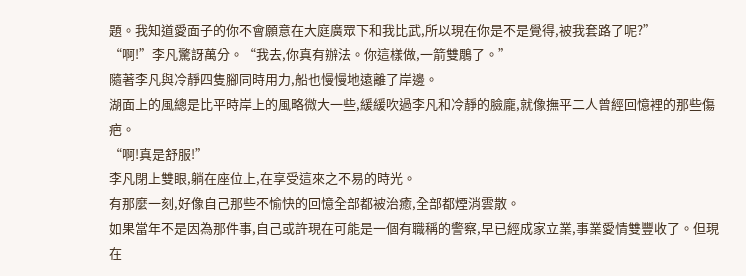題。我知道愛面子的你不會願意在大庭廣眾下和我比武,所以現在你是不是覺得,被我套路了呢?”
“啊!”李凡驚訝萬分。“我去,你真有辦法。你這樣做,一箭雙鵰了。”
隨著李凡與冷靜四隻腳同時用力,船也慢慢地遠離了岸邊。
湖面上的風總是比平時岸上的風略微大一些,緩緩吹過李凡和冷靜的臉龐,就像撫平二人曾經回憶裡的那些傷疤。
“啊!真是舒服!”
李凡閉上雙眼,躺在座位上,在享受這來之不易的時光。
有那麼一刻,好像自己那些不愉快的回憶全部都被治癒,全部都煙消雲散。
如果當年不是因為那件事,自己或許現在可能是一個有職稱的警察,早已經成家立業,事業愛情雙豐收了。但現在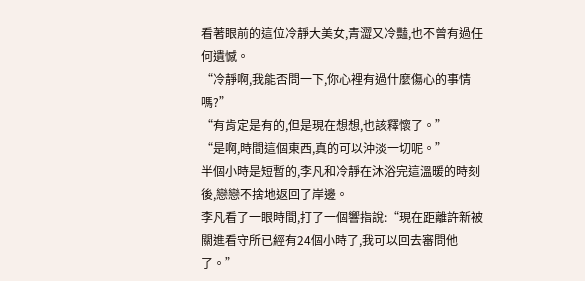看著眼前的這位冷靜大美女,青澀又冷豔,也不曾有過任何遺憾。
“冷靜啊,我能否問一下,你心裡有過什麼傷心的事情嗎?”
“有肯定是有的,但是現在想想,也該釋懷了。”
“是啊,時間這個東西,真的可以沖淡一切呢。”
半個小時是短暫的,李凡和冷靜在沐浴完這溫暖的時刻後,戀戀不捨地返回了岸邊。
李凡看了一眼時間,打了一個響指說:“現在距離許新被關進看守所已經有24個小時了,我可以回去審問他了。”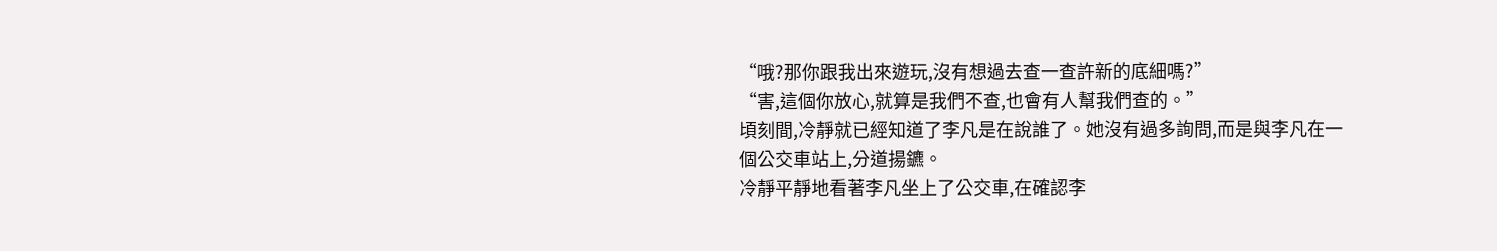“哦?那你跟我出來遊玩,沒有想過去查一查許新的底細嗎?”
“害,這個你放心,就算是我們不查,也會有人幫我們查的。”
頃刻間,冷靜就已經知道了李凡是在說誰了。她沒有過多詢問,而是與李凡在一個公交車站上,分道揚鑣。
冷靜平靜地看著李凡坐上了公交車,在確認李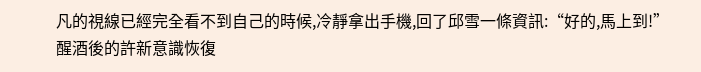凡的視線已經完全看不到自己的時候,冷靜拿出手機,回了邱雪一條資訊:“好的,馬上到!”
醒酒後的許新意識恢復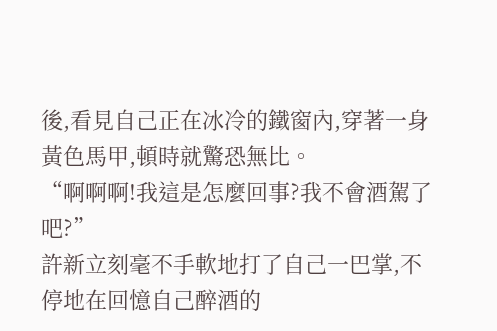後,看見自己正在冰冷的鐵窗內,穿著一身黃色馬甲,頓時就驚恐無比。
“啊啊啊!我這是怎麼回事?我不會酒駕了吧?”
許新立刻毫不手軟地打了自己一巴掌,不停地在回憶自己醉酒的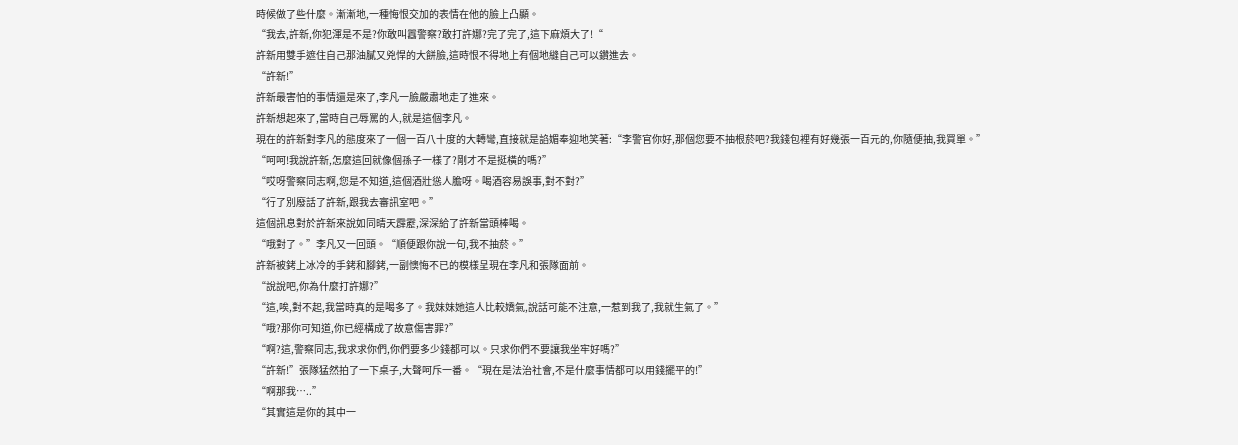時候做了些什麼。漸漸地,一種悔恨交加的表情在他的臉上凸顯。
“我去,許新,你犯渾是不是?你敢叫囂警察?敢打許娜?完了完了,這下麻煩大了!“
許新用雙手遮住自己那油膩又兇悍的大餅臉,這時恨不得地上有個地縫自己可以鑽進去。
“許新!”
許新最害怕的事情還是來了,李凡一臉嚴肅地走了進來。
許新想起來了,當時自己辱罵的人,就是這個李凡。
現在的許新對李凡的態度來了一個一百八十度的大轉彎,直接就是諂媚奉迎地笑著:“李警官你好,那個您要不抽根菸吧?我錢包裡有好幾張一百元的,你隨便抽,我買單。”
“呵呵!我說許新,怎麼這回就像個孫子一樣了?剛才不是挺橫的嗎?”
“哎呀警察同志啊,您是不知道,這個酒壯慫人膽呀。喝酒容易誤事,對不對?”
“行了別廢話了許新,跟我去審訊室吧。”
這個訊息對於許新來說如同晴天霹靂,深深給了許新當頭棒喝。
“哦對了。”李凡又一回頭。“順便跟你說一句,我不抽菸。”
許新被銬上冰冷的手銬和腳銬,一副懊悔不已的模樣呈現在李凡和張隊面前。
“說說吧,你為什麼打許娜?”
“這,唉,對不起,我當時真的是喝多了。我妹妹她這人比較嬌氣,說話可能不注意,一惹到我了,我就生氣了。”
“哦?那你可知道,你已經構成了故意傷害罪?”
“啊?這,警察同志,我求求你們,你們要多少錢都可以。只求你們不要讓我坐牢好嗎?”
“許新!”張隊猛然拍了一下桌子,大聲呵斥一番。“現在是法治社會,不是什麼事情都可以用錢擺平的!”
“啊那我…..”
“其實這是你的其中一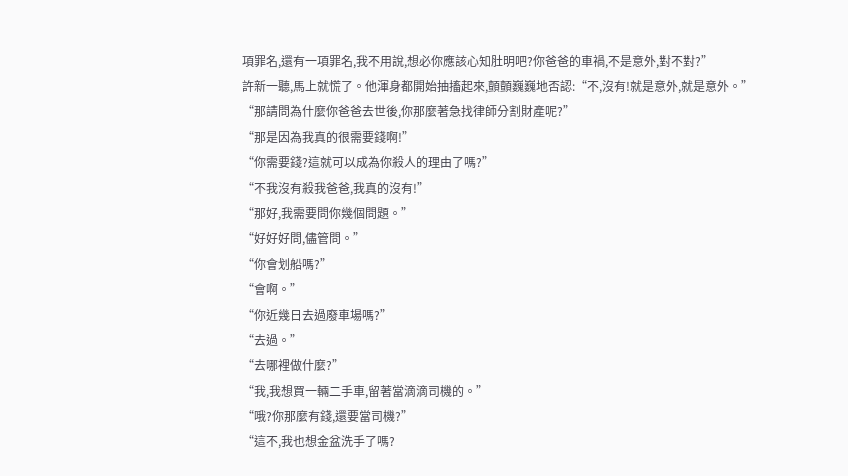項罪名,還有一項罪名,我不用說,想必你應該心知肚明吧?你爸爸的車禍,不是意外,對不對?”
許新一聽,馬上就慌了。他渾身都開始抽搐起來,顫顫巍巍地否認:“不,沒有!就是意外,就是意外。”
“那請問為什麼你爸爸去世後,你那麼著急找律師分割財產呢?”
“那是因為我真的很需要錢啊!”
“你需要錢?這就可以成為你殺人的理由了嗎?”
“不我沒有殺我爸爸,我真的沒有!”
“那好,我需要問你幾個問題。”
“好好好問,儘管問。”
“你會划船嗎?”
“會啊。”
“你近幾日去過廢車場嗎?”
“去過。”
“去哪裡做什麼?”
“我,我想買一輛二手車,留著當滴滴司機的。”
“哦?你那麼有錢,還要當司機?”
“這不,我也想金盆洗手了嗎?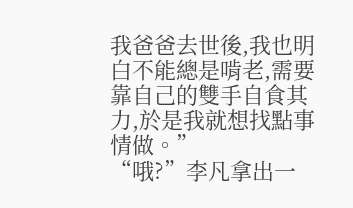我爸爸去世後,我也明白不能總是啃老,需要靠自己的雙手自食其力,於是我就想找點事情做。”
“哦?”李凡拿出一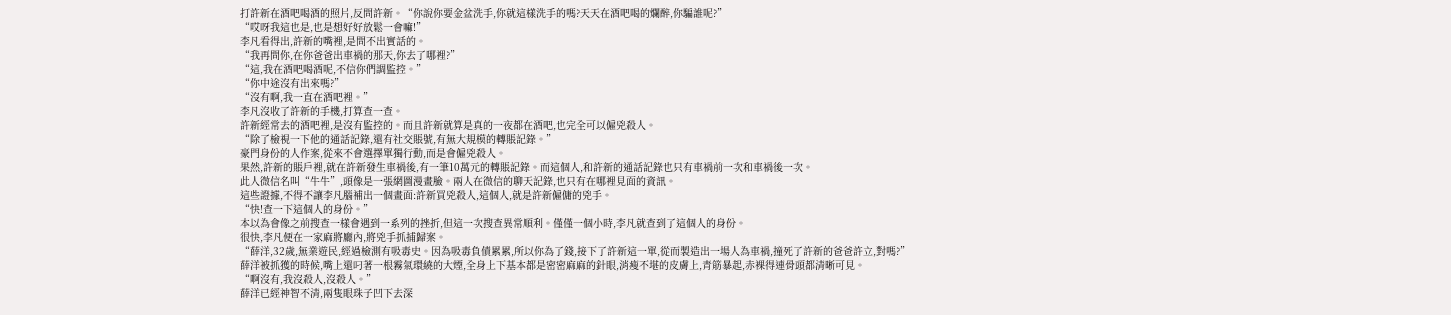打許新在酒吧喝酒的照片,反問許新。“你說你要金盆洗手,你就這樣洗手的嗎?天天在酒吧喝的爛醉,你騙誰呢?”
“哎呀我這也是,也是想好好放鬆一會嘛!”
李凡看得出,許新的嘴裡,是問不出實話的。
“我再問你,在你爸爸出車禍的那天,你去了哪裡?”
“這,我在酒吧喝酒呢,不信你們調監控。”
“你中途沒有出來嗎?”
“沒有啊,我一直在酒吧裡。”
李凡沒收了許新的手機,打算查一查。
許新經常去的酒吧裡,是沒有監控的。而且許新就算是真的一夜都在酒吧,也完全可以僱兇殺人。
“除了檢視一下他的通話記錄,還有社交賬號,有無大規模的轉賬記錄。”
豪門身份的人作案,從來不會選擇單獨行動,而是會僱兇殺人。
果然,許新的賬戶裡,就在許新發生車禍後,有一筆10萬元的轉賬記錄。而這個人,和許新的通話記錄也只有車禍前一次和車禍後一次。
此人微信名叫“牛牛”,頭像是一張網圖漫畫臉。兩人在微信的聊天記錄,也只有在哪裡見面的資訊。
這些證據,不得不讓李凡腦補出一個畫面:許新買兇殺人,這個人,就是許新僱傭的兇手。
“快!查一下這個人的身份。”
本以為會像之前搜查一樣會遇到一系列的挫折,但這一次搜查異常順利。僅僅一個小時,李凡就查到了這個人的身份。
很快,李凡便在一家麻將廳內,將兇手抓捕歸案。
“薛洋,32歲,無業遊民,經過檢測有吸毒史。因為吸毒負債累累,所以你為了錢,接下了許新這一單,從而製造出一場人為車禍,撞死了許新的爸爸許立,對嗎?”
薛洋被抓獲的時候,嘴上還叼著一根霧氣環繞的大煙,全身上下基本都是密密麻麻的針眼,消瘦不堪的皮膚上,青筋暴起,赤裸得連骨頭都清晰可見。
“啊沒有,我沒殺人,沒殺人。”
薛洋已經神智不清,兩隻眼珠子凹下去深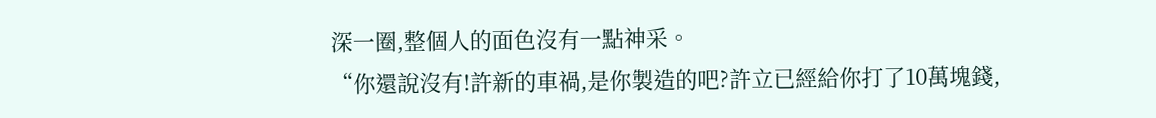深一圈,整個人的面色沒有一點神采。
“你還說沒有!許新的車禍,是你製造的吧?許立已經給你打了10萬塊錢,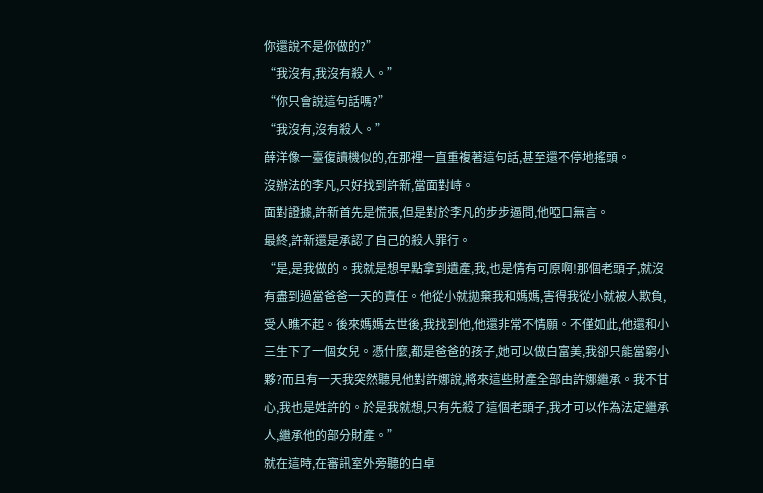你還說不是你做的?”
“我沒有,我沒有殺人。”
“你只會說這句話嗎?”
“我沒有,沒有殺人。”
薛洋像一臺復讀機似的,在那裡一直重複著這句話,甚至還不停地搖頭。
沒辦法的李凡,只好找到許新,當面對峙。
面對證據,許新首先是慌張,但是對於李凡的步步逼問,他啞口無言。
最終,許新還是承認了自己的殺人罪行。
“是,是我做的。我就是想早點拿到遺產,我,也是情有可原啊!那個老頭子,就沒有盡到過當爸爸一天的責任。他從小就拋棄我和媽媽,害得我從小就被人欺負,受人瞧不起。後來媽媽去世後,我找到他,他還非常不情願。不僅如此,他還和小三生下了一個女兒。憑什麼,都是爸爸的孩子,她可以做白富美,我卻只能當窮小夥?而且有一天我突然聽見他對許娜說,將來這些財產全部由許娜繼承。我不甘心,我也是姓許的。於是我就想,只有先殺了這個老頭子,我才可以作為法定繼承人,繼承他的部分財產。”
就在這時,在審訊室外旁聽的白卓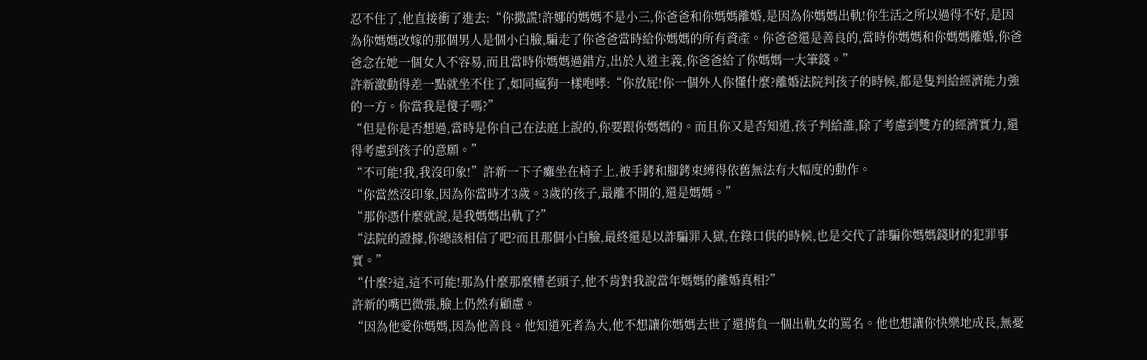忍不住了,他直接衝了進去:“你撒謊!許娜的媽媽不是小三,你爸爸和你媽媽離婚,是因為你媽媽出軌!你生活之所以過得不好,是因為你媽媽改嫁的那個男人是個小白臉,騙走了你爸爸當時給你媽媽的所有資產。你爸爸還是善良的,當時你媽媽和你媽媽離婚,你爸爸念在她一個女人不容易,而且當時你媽媽過錯方,出於人道主義,你爸爸給了你媽媽一大筆錢。”
許新激動得差一點就坐不住了,如同瘋狗一樣咆哮:“你放屁!你一個外人你懂什麼?離婚法院判孩子的時候,都是隻判給經濟能力強的一方。你當我是傻子嗎?”
“但是你是否想過,當時是你自己在法庭上說的,你要跟你媽媽的。而且你又是否知道,孩子判給誰,除了考慮到雙方的經濟實力,還得考慮到孩子的意願。”
“不可能!我,我沒印象!”許新一下子癱坐在椅子上,被手銬和腳銬束縛得依舊無法有大幅度的動作。
“你當然沒印象,因為你當時才3歲。3歲的孩子,最離不開的,還是媽媽。”
“那你憑什麼就說,是我媽媽出軌了?”
“法院的證據,你總該相信了吧?而且那個小白臉,最終還是以詐騙罪入獄,在錄口供的時候,也是交代了詐騙你媽媽錢財的犯罪事實。”
“什麼?這,這不可能!那為什麼那麼糟老頭子,他不肯對我說當年媽媽的離婚真相?”
許新的嘴巴微張,臉上仍然有顧慮。
“因為他愛你媽媽,因為他善良。他知道死者為大,他不想讓你媽媽去世了還揹負一個出軌女的罵名。他也想讓你快樂地成長,無憂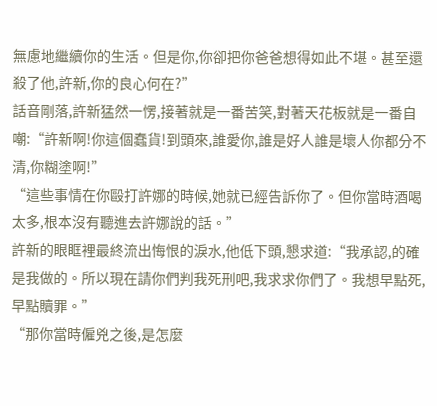無慮地繼續你的生活。但是你,你卻把你爸爸想得如此不堪。甚至還殺了他,許新,你的良心何在?”
話音剛落,許新猛然一愣,接著就是一番苦笑,對著天花板就是一番自嘲:“許新啊!你這個蠢貨!到頭來,誰愛你,誰是好人誰是壞人你都分不清,你糊塗啊!”
“這些事情在你毆打許娜的時候,她就已經告訴你了。但你當時酒喝太多,根本沒有聽進去許娜說的話。”
許新的眼眶裡最終流出悔恨的淚水,他低下頭,懇求道:“我承認,的確是我做的。所以現在請你們判我死刑吧,我求求你們了。我想早點死,早點贖罪。”
“那你當時僱兇之後,是怎麼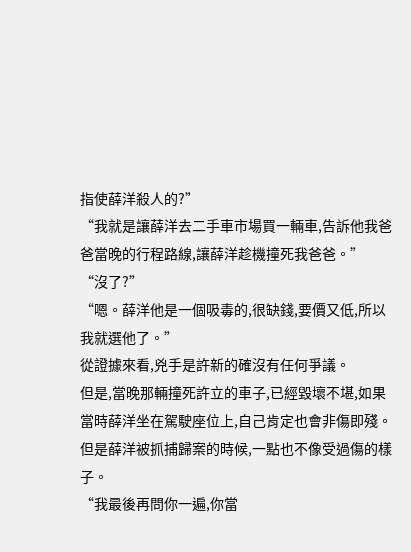指使薛洋殺人的?”
“我就是讓薛洋去二手車市場買一輛車,告訴他我爸爸當晚的行程路線,讓薛洋趁機撞死我爸爸。”
“沒了?”
“嗯。薛洋他是一個吸毒的,很缺錢,要價又低,所以我就選他了。”
從證據來看,兇手是許新的確沒有任何爭議。
但是,當晚那輛撞死許立的車子,已經毀壞不堪,如果當時薛洋坐在駕駛座位上,自己肯定也會非傷即殘。但是薛洋被抓捕歸案的時候,一點也不像受過傷的樣子。
“我最後再問你一遍,你當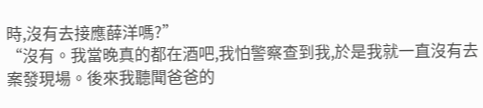時,沒有去接應薛洋嗎?”
“沒有。我當晚真的都在酒吧,我怕警察查到我,於是我就一直沒有去案發現場。後來我聽聞爸爸的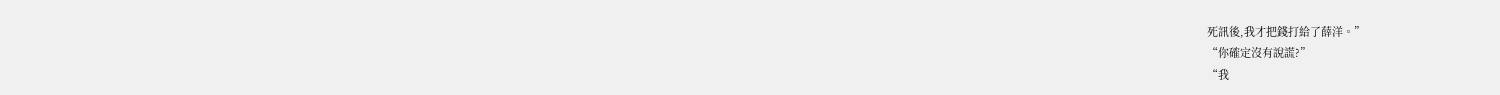死訊後,我才把錢打給了薛洋。”
“你確定沒有說謊?”
“我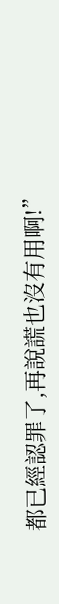都已經認罪了,再說謊也沒有用啊!”